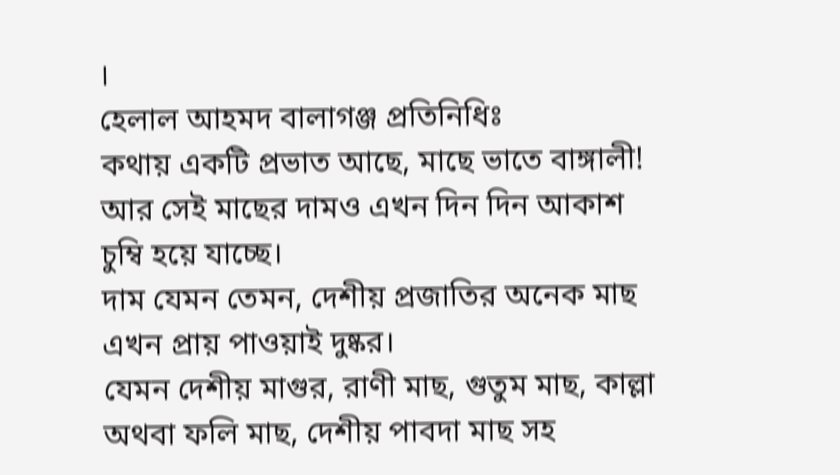।
হেলাল আহমদ বালাগঞ্জ প্রতিনিধিঃ
কথায় একটি প্রভাত আছে, মাছে ভাতে বাঙ্গালী!
আর সেই মাছের দামও এখন দিন দিন আকাশ চুম্বি হয়ে যাচ্ছে।
দাম যেমন তেমন, দেশীয় প্রজাতির অনেক মাছ এখন প্রায় পাওয়াই দুষ্কর।
যেমন দেশীয় মাগুর, রাণী মাছ, গুতুম মাছ, কাল্লা অথবা ফলি মাছ, দেশীয় পাবদা মাছ সহ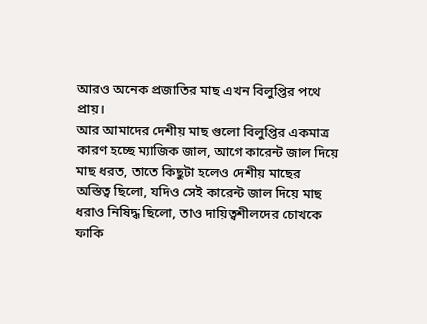আরও অনেক প্রজাতির মাছ এখন বিলুপ্তির পথে প্রায়।
আর আমাদের দেশীয় মাছ গুলো বিলুপ্তির একমাত্র কারণ হচ্ছে ম্যাজিক জাল, আগে কারেন্ট জাল দিয়ে মাছ ধরত, তাতে কিছুটা হলেও দেশীয় মাছের অস্তিত্ব ছিলো, যদিও সেই কারেন্ট জাল দিয়ে মাছ ধরাও নিষিদ্ধ ছিলো, তাও দায়িত্বশীলদের চোখকে ফাকি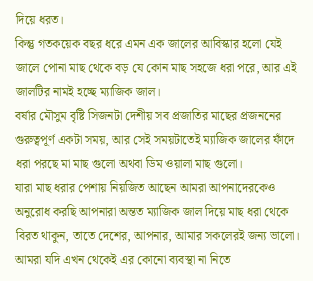দিয়ে ধরত।
কিন্তু গতকয়েক বছর ধরে এমন এক জালের আবিস্কার হলো যেই জালে পোনা মাছ থেকে বড় যে কোন মাছ সহজে ধরা পরে, আর এই জালটির নামই হচ্ছে ম্যাজিক জাল।
বর্ষার মৌসুম বৃষ্টি সিজনটা দেশীয় সব প্রজাতির মাছের প্রজননের গুরুত্বপূর্ণ একটা সময়, আর সেই সময়টাতেই ম্যাজিক জালের ফাঁদে ধরা পরছে মা মাছ গুলো অথবা ডিম ওয়ালা মাছ গুলো।
যারা মাছ ধরার পেশায় নিয়জিত আছেন আমরা আপনাদেরকেও অনুরোধ করছি আপনারা অন্তত ম্যাজিক জাল দিয়ে মাছ ধরা থেকে বিরত থাকুন, তাতে দেশের, আপনার, আমার সকলেরই জন্য ভালো।
আমরা যদি এখন থেকেই এর কোনো ব্যবস্থা না নিতে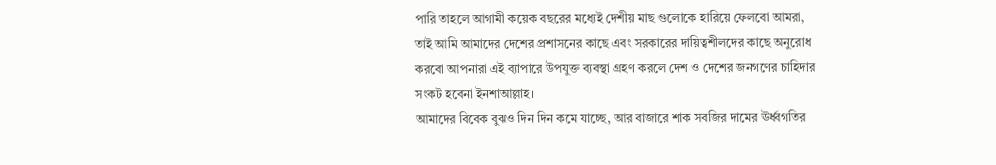পারি তাহলে আগামী কয়েক বছরের মধ্যেই দেশীয় মাছ গুলোকে হারিয়ে ফেলবো আমরা, তাই আমি আমাদের দেশের প্রশাসনের কাছে এবং সরকারের দায়িত্বশীলদের কাছে অনুরোধ করবো আপনারা এই ব্যাপারে উপযুক্ত ব্যবস্থা গ্রহণ করলে দেশ ও দেশের জনগণের চাহিদার সংকট হবেনা ইনশাআল্লাহ।
আমাদের বিবেক বুঝও দিন দিন কমে যাচ্ছে, আর বাজারে শাক সবজির দামের ঊর্ধ্বগতির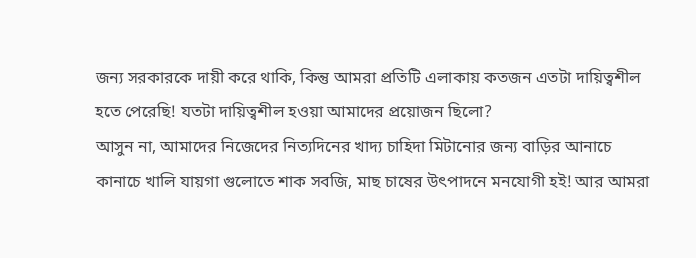জন্য সরকারকে দায়ী করে থাকি, কিন্তু আমরা প্রতিটি এলাকায় কতজন এতটা দায়িত্বশীল হতে পেরেছি! যতটা দায়িত্বশীল হওয়া আমাদের প্রয়োজন ছিলো?
আসুন না, আমাদের নিজেদের নিত্যদিনের খাদ্য চাহিদা মিটানোর জন্য বাড়ির আনাচে কানাচে খালি যায়গা গুলোতে শাক সবজি, মাছ চাষের উৎপাদনে মনযোগী হই! আর আমরা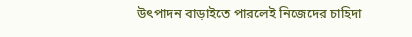উৎপাদন বাড়াইতে পারলেই নিজেদের চাহিদা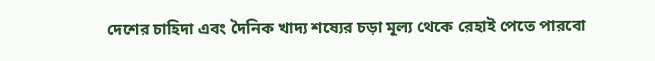দেশের চাহিদা এবং দৈনিক খাদ্য শষ্যের চড়া মূল্য থেকে রেহাই পেতে পারবো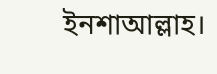ইনশাআল্লাহ।